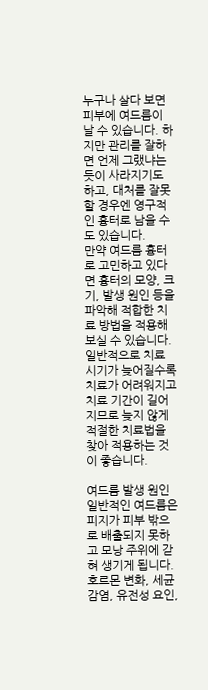누구나 살다 보면 피부에 여드름이 날 수 있습니다. 하지만 관리를 잘하면 언제 그랬냐는 듯이 사라지기도 하고, 대처를 잘못할 경우엔 영구적인 흉터로 남을 수도 있습니다.
만약 여드름 흉터로 고민하고 있다면 흉터의 모양, 크기, 발생 원인 등을 파악해 적합한 치료 방법을 적용해 보실 수 있습니다. 일반적으로 치료 시기가 늦어질수록 치료가 어려워지고 치료 기간이 길어지므로 늦지 않게 적절한 치료법을 찾아 적용하는 것이 좋습니다.

여드름 발생 원인
일반적인 여드름은 피지가 피부 밖으로 배출되지 못하고 모낭 주위에 갇혀 생기게 됩니다. 호르몬 변화, 세균 감염, 유전성 요인,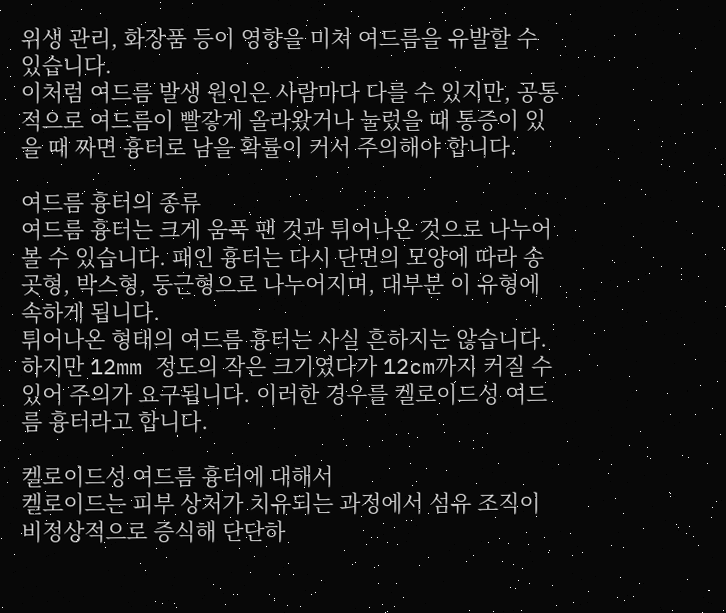위생 관리, 화장품 등이 영향을 미쳐 여드름을 유발할 수 있습니다.
이처럼 여드름 발생 원인은 사람마다 다를 수 있지만, 공통적으로 여드름이 빨갛게 올라왔거나 눌렀을 때 통증이 있을 때 짜면 흉터로 남을 확률이 커서 주의해야 합니다.

여드름 흉터의 종류
여드름 흉터는 크게 움푹 팬 것과 튀어나온 것으로 나누어 볼 수 있습니다. 패인 흉터는 다시 단면의 모양에 따라 송곳형, 박스형, 둥근형으로 나누어지며, 대부분 이 유형에 속하게 됩니다.
튀어나온 형태의 여드름 흉터는 사실 흔하지는 않습니다. 하지만 12mm 정도의 작은 크기였다가 12cm까지 커질 수 있어 주의가 요구됩니다. 이러한 경우를 켈로이드성 여드름 흉터라고 합니다.

켈로이드성 여드름 흉터에 대해서
켈로이드는 피부 상처가 치유되는 과정에서 섬유 조직이 비정상적으로 증식해 단단하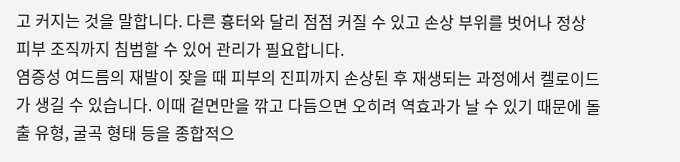고 커지는 것을 말합니다. 다른 흉터와 달리 점점 커질 수 있고 손상 부위를 벗어나 정상 피부 조직까지 침범할 수 있어 관리가 필요합니다.
염증성 여드름의 재발이 잦을 때 피부의 진피까지 손상된 후 재생되는 과정에서 켈로이드가 생길 수 있습니다. 이때 겉면만을 깎고 다듬으면 오히려 역효과가 날 수 있기 때문에 돌출 유형, 굴곡 형태 등을 종합적으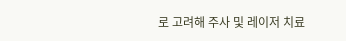로 고려해 주사 및 레이저 치료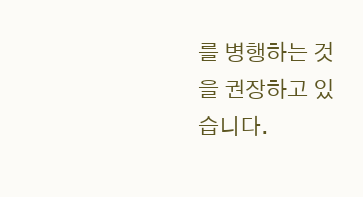를 병행하는 것을 권장하고 있습니다.